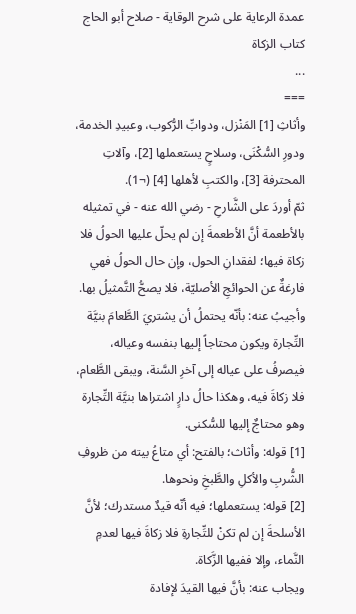عمدة الرعاية على شرح الوقاية - صلاح أبو الحاج
كتاب الزكاة
...
===
وأثاثِ [1] المَنْزل، ودوابِّ الرُّكوب، وعبيدِ الخدمة، ودورِ السُّكْنَى، وسلاحٍ يستعملها [2]، وآلاتِ المحترفة [3]، والكتبِ لأهلها [4] (¬1).
ثمّ أوردَ على الشَّارحِ - رضي الله عنه - في تمثيله بالأطعمة أنَّ الأطعمةَ إن لم يحلّ عليها الحولُ فلا زكاة فيها؛ لفقدانِ الحول، وإن حال الحولُ فهي فارغةٌ عن الحوائجِ الأصليّة، فلا يصحُّ التَّمثيلُ بها.
وأجيبُ عنه: بأنّه يحتملُ أن يشتريَ الطَّعامَ بنيَّة التِّجارة ويكون محتاجاً إليها بنفسه وعياله، فيصرفُ على عياله إلى آخرِ السَّنة، ويبقى الطَّعام، فلا زكاةَ فيه، وهكذا حالُ دارٍ اشتراها بنيَّة التِّجارة وهو محتاجٌ إليها للسُّكنى.
[1] قوله: وأثاث؛ بالفتح: أي متاعُ بيته من ظروفِ الشُّربِ والأكلِ والطَّبخِ ونحوها.
[2] قوله: يستعملها؛ فيه أنّه قيدٌ مستدرك؛ لأنَّ الأسلحةَ إن لم تكنْ للتِّجارةِ فلا زكاةَ فيها لعدمِ النَّماء، وإلا ففيها الزَّكاة.
ويجاب عنه: بأنَّ فيها القيدَ لإفادة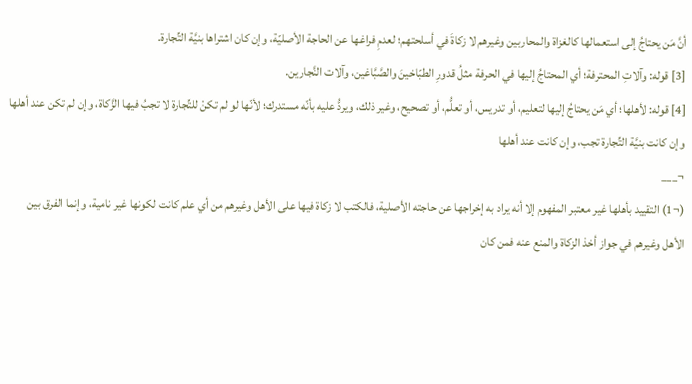أنَّ مَن يحتاجُ إلى استعمالها كالغزاة والمحاربين وغيرهم لا زكاةَ في أسلحتهم؛ لعدمِ فراغها عن الحاجة الأصليّة، وإن كان اشتراها بنيَّة التِّجارة.
[3] قوله: وآلاتِ المحترفة؛ أي المحتاجُ إليها في الحرفة مثلُ قدورِ الطبّاخينَ والصَّبَّاغين، وآلات النَّجارين.
[4] قوله: لأهلها؛ أي مَن يحتاجُ إليها لتعليم، أو تدريس، أو تعلُّم، أو تصحيح، وغير ذلك، ويردُّ عليه بأنّه مستدرك؛ لأنّها لو لم تكنْ للتِّجارة لا تجبُ فيها الزَّكاة، وإن لم تكن عند أهلها وإن كانت بنيَّة التِّجارة تجب، وإن كانت عند أهلها
¬___
(¬1) التقييد بأهلها غير معتبر المفهوم إلا أنه يراد به إخراجها عن حاجته الأصلية، فالكتب لا زكاة فيها على الأهل وغيرهم من أي علم كانت لكونها غير نامية، وإنما الفرق بين الأهل وغيرهم في جواز أخذ الزكاة والمنع عنه فمن كان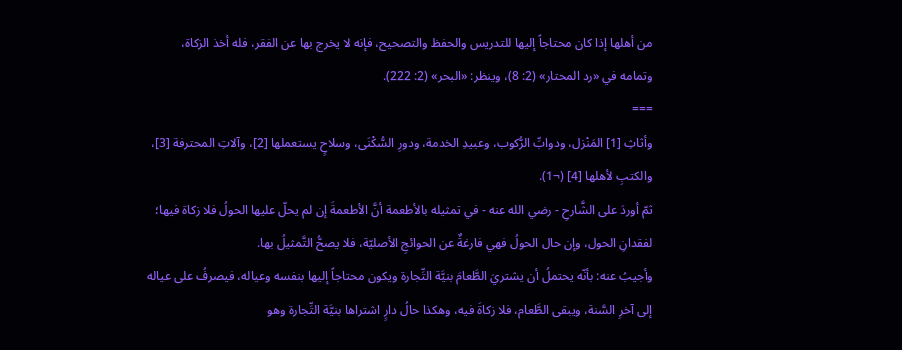من أهلها إذا كان محتاجاً إليها للتدريس والحفظ والتصحيح، فإنه لا يخرج بها عن الفقر، فله أخذ الزكاة، وتمامه في «رد المحتار» (2: 8)، وينظر: «البحر» (2: 222).
===
وأثاثِ [1] المَنْزل، ودوابِّ الرُّكوب، وعبيدِ الخدمة، ودورِ السُّكْنَى، وسلاحٍ يستعملها [2]، وآلاتِ المحترفة [3]، والكتبِ لأهلها [4] (¬1).
ثمّ أوردَ على الشَّارحِ - رضي الله عنه - في تمثيله بالأطعمة أنَّ الأطعمةَ إن لم يحلّ عليها الحولُ فلا زكاة فيها؛ لفقدانِ الحول، وإن حال الحولُ فهي فارغةٌ عن الحوائجِ الأصليّة، فلا يصحُّ التَّمثيلُ بها.
وأجيبُ عنه: بأنّه يحتملُ أن يشتريَ الطَّعامَ بنيَّة التِّجارة ويكون محتاجاً إليها بنفسه وعياله، فيصرفُ على عياله إلى آخرِ السَّنة، ويبقى الطَّعام، فلا زكاةَ فيه، وهكذا حالُ دارٍ اشتراها بنيَّة التِّجارة وهو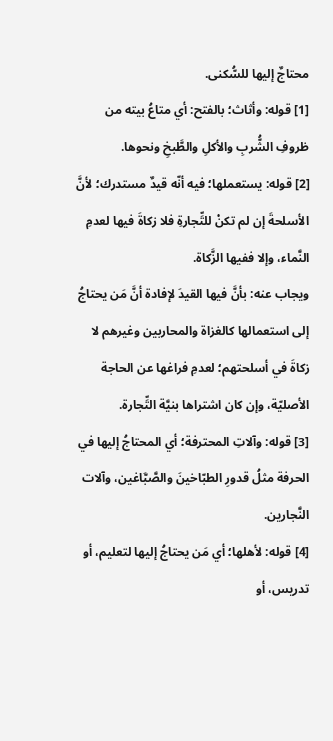محتاجٌ إليها للسُّكنى.
[1] قوله: وأثاث؛ بالفتح: أي متاعُ بيته من ظروفِ الشُّربِ والأكلِ والطَّبخِ ونحوها.
[2] قوله: يستعملها؛ فيه أنّه قيدٌ مستدرك؛ لأنَّ الأسلحةَ إن لم تكنْ للتِّجارةِ فلا زكاةَ فيها لعدمِ النَّماء، وإلا ففيها الزَّكاة.
ويجاب عنه: بأنَّ فيها القيدَ لإفادة أنَّ مَن يحتاجُ إلى استعمالها كالغزاة والمحاربين وغيرهم لا زكاةَ في أسلحتهم؛ لعدمِ فراغها عن الحاجة الأصليّة، وإن كان اشتراها بنيَّة التِّجارة.
[3] قوله: وآلاتِ المحترفة؛ أي المحتاجُ إليها في الحرفة مثلُ قدورِ الطبّاخينَ والصَّبَّاغين، وآلات النَّجارين.
[4] قوله: لأهلها؛ أي مَن يحتاجُ إليها لتعليم، أو تدريس، أو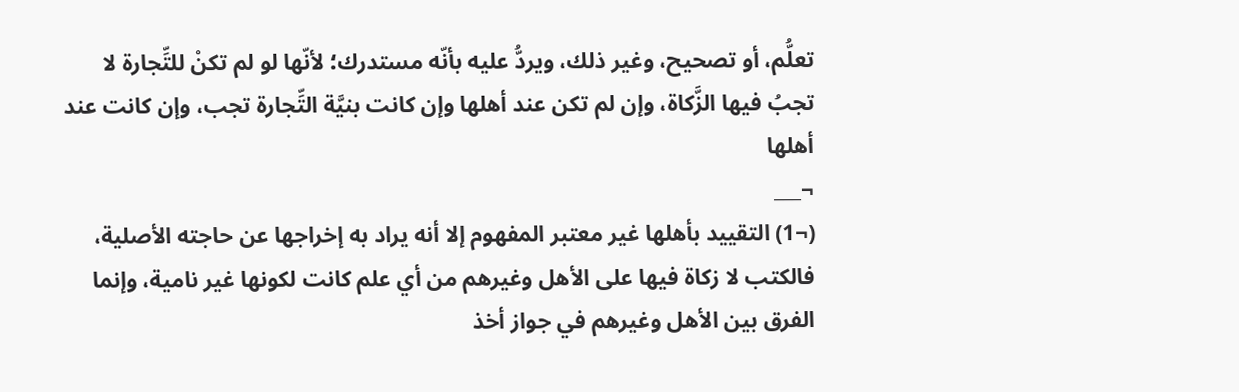تعلُّم، أو تصحيح، وغير ذلك، ويردُّ عليه بأنّه مستدرك؛ لأنّها لو لم تكنْ للتِّجارة لا تجبُ فيها الزَّكاة، وإن لم تكن عند أهلها وإن كانت بنيَّة التِّجارة تجب، وإن كانت عند أهلها
¬___
(¬1) التقييد بأهلها غير معتبر المفهوم إلا أنه يراد به إخراجها عن حاجته الأصلية، فالكتب لا زكاة فيها على الأهل وغيرهم من أي علم كانت لكونها غير نامية، وإنما الفرق بين الأهل وغيرهم في جواز أخذ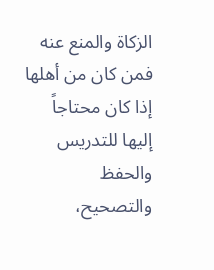الزكاة والمنع عنه فمن كان من أهلها إذا كان محتاجاً إليها للتدريس والحفظ والتصحيح،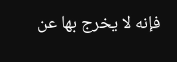فإنه لا يخرج بها عن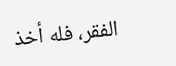الفقر، فله أخذ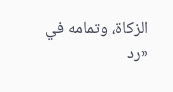الزكاة، وتمامه في «رد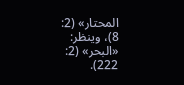المحتار» (2: 8)، وينظر: «البحر» (2: 222).